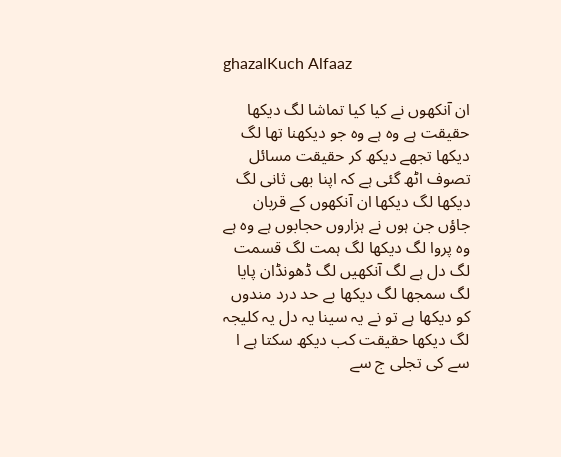ghazalKuch Alfaaz

ان آنکھوں نے کیا کیا تماشا لگ دیکھا حقیقت ہے وہ ہے وہ جو دیکھنا تھا لگ دیکھا تجھے دیکھ کر حقیقت مسائل تصوف اٹھ گئی ہے کہ اپنا بھی ثانی لگ دیکھا لگ دیکھا ان آنکھوں کے قربان جاؤں جن ہوں نے ہزاروں حجابوں ہے وہ ہے وہ پروا لگ دیکھا لگ ہمت لگ قسمت لگ دل ہے لگ آنکھیں لگ ڈھونڈان پایا لگ سمجھا لگ دیکھا بے حد درد مندوں کو دیکھا ہے تو نے یہ سینا یہ دل یہ کلیجہ لگ دیکھا حقیقت کب دیکھ سکتا ہے ا سے کی تجلی ج سے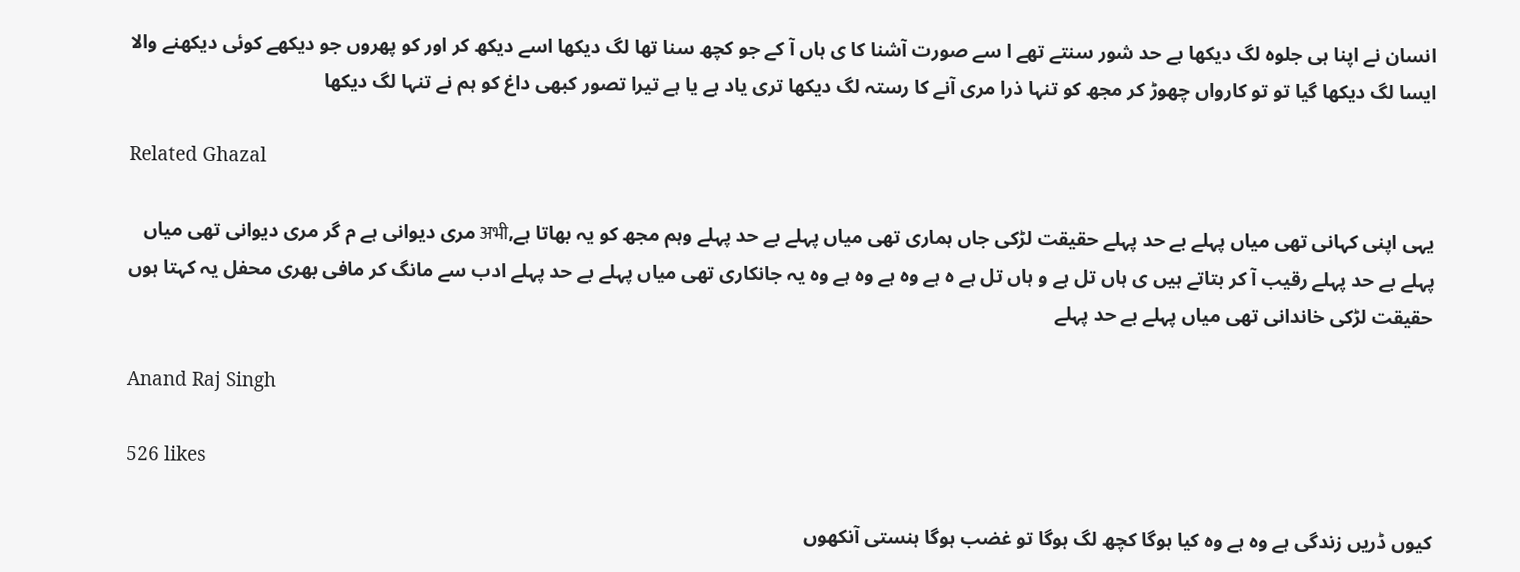انسان نے اپنا ہی جلوہ لگ دیکھا بے حد شور سنتے تھے ا سے صورت آشنا کا ی ہاں آ کے جو کچھ سنا تھا لگ دیکھا اسے دیکھ کر اور کو پھروں جو دیکھے کوئی دیکھنے والا ایسا لگ دیکھا گیا تو تو کارواں چھوڑ کر مجھ کو تنہا ذرا مری آنے کا رستہ لگ دیکھا تری یاد ہے یا ہے تیرا تصور کبھی داغ کو ہم نے تنہا لگ دیکھا

Related Ghazal

یہی اپنی کہانی تھی میاں پہلے بے حد پہلے حقیقت لڑکی جاں ہماری تھی میاں پہلے بے حد پہلے وہم مجھ کو یہ بھاتا ہے,अभी مری دیوانی ہے م گر مری دیوانی تھی میاں پہلے بے حد پہلے رقیب آ کر بتاتے ہیں ی ہاں تل ہے و ہاں تل ہے ہ ہے وہ ہے وہ ہے وہ یہ جانکاری تھی میاں پہلے بے حد پہلے ادب سے مانگ کر مافی بھری محفل یہ کہتا ہوں حقیقت لڑکی خاندانی تھی میاں پہلے بے حد پہلے

Anand Raj Singh

526 likes

کیوں ڈریں زندگی ہے وہ ہے وہ کیا ہوگا کچھ لگ ہوگا تو غضب ہوگا ہنستی آنکھوں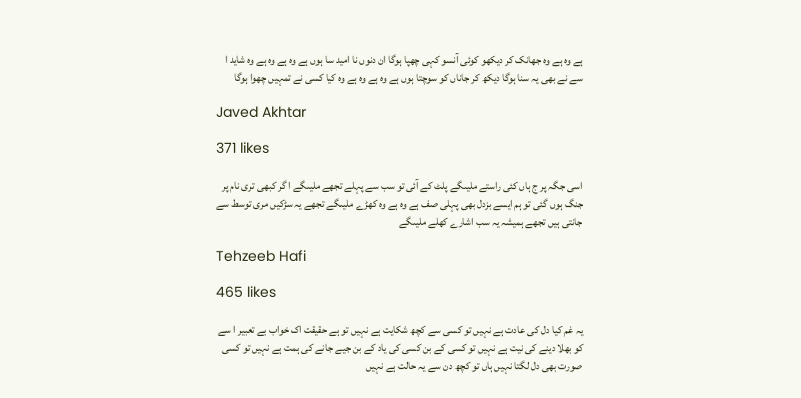ہے وہ ہے وہ جھانک کر دیکھو کوئی آنسو کہی چھپا ہوگا ان دنوں نا امید سا ہوں ہے وہ ہے وہ ہے وہ شاید ا سے نے بھی یہ سنا ہوگا دیکھ کر جاناں کو سوچتا ہوں ہے وہ ہے وہ ہے وہ کیا کسی نے تمہیں چھوا ہوگا

Javed Akhtar

371 likes

اسی جگہ پر ج ہاں کئی راستے ملیںگے پلٹ کے آئی تو سب سے پہلے تجھے ملیںگے ا گر کبھی تری نام پر جنگ ہوں گئی تو ہم ایسے بزدل بھی پہلی صف ہے وہ ہے وہ کھڑے ملیںگے تجھے یہ سڑکیں مری توسط سے جانتی ہیں تجھے ہمیشہ یہ سب اشارے کھلے ملیںگے

Tehzeeb Hafi

465 likes

یہ غم کیا دل کی عادت ہے نہیں تو کسی سے کچھ شکایت ہے نہیں تو ہے حقیقت اک خواب بے تعبیر ا سے کو بھلا دینے کی نیت ہے نہیں تو کسی کے بن کسی کی یاد کے بن جیے جانے کی ہمت ہے نہیں تو کسی صورت بھی دل لگتا نہیں ہاں تو کچھ دن سے یہ حالت ہے نہیں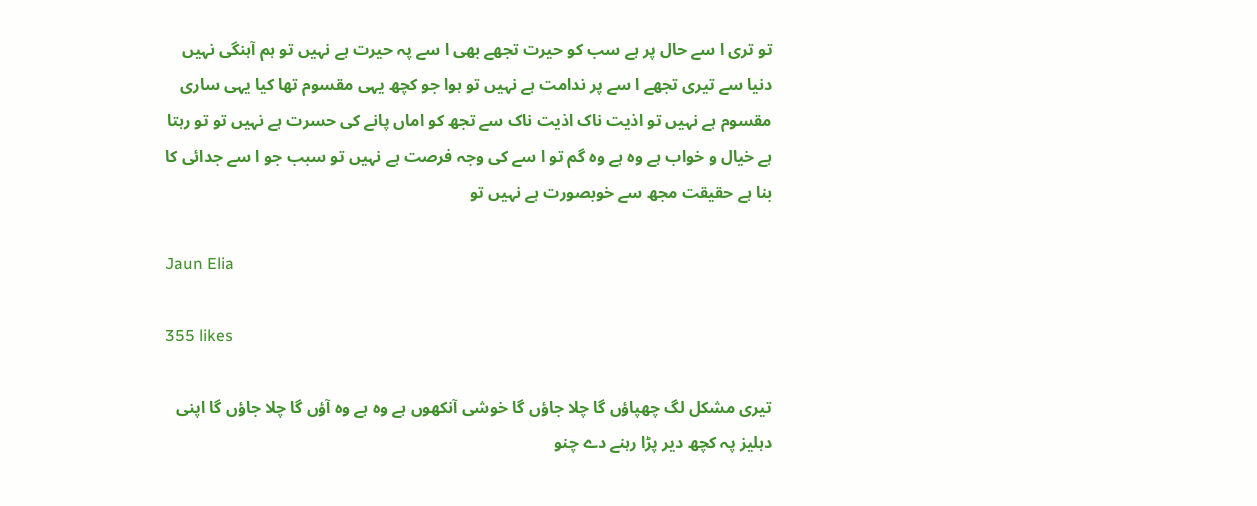تو تری ا سے حال پر ہے سب کو حیرت تجھے بھی ا سے پہ حیرت ہے نہیں تو ہم آہنگی نہیں دنیا سے تیری تجھے ا سے پر ندامت ہے نہیں تو ہوا جو کچھ یہی مقسوم تھا کیا یہی ساری مقسوم ہے نہیں تو اذیت ناک اذیت ناک سے تجھ کو اماں پانے کی حسرت ہے نہیں تو تو رہتا ہے خیال و خواب ہے وہ ہے وہ گم تو ا سے کی وجہ فرصت ہے نہیں تو سبب جو ا سے جدائی کا بنا ہے حقیقت مجھ سے خوبصورت ہے نہیں تو

Jaun Elia

355 likes

تیری مشکل لگ چھپاؤں گا چلا جاؤں گا خوشی آنکھوں ہے وہ ہے وہ آؤں گا چلا جاؤں گا اپنی دہلیز پہ کچھ دیر پڑا رہنے دے چنو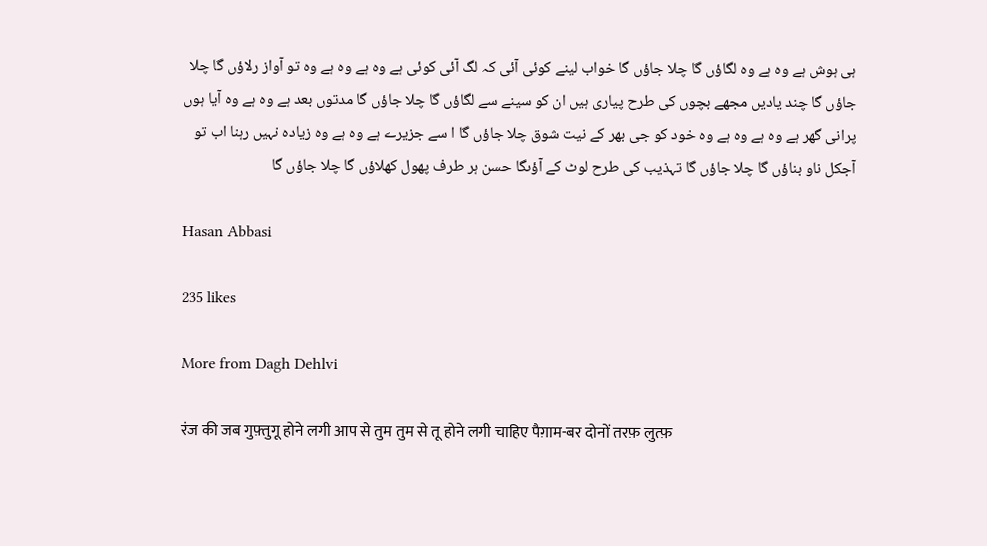ہی ہوش ہے وہ ہے وہ لگاؤں گا چلا جاؤں گا خواب لینے کوئی آئی کہ لگ آئی کوئی ہے وہ ہے وہ ہے وہ تو آواز رلاؤں گا چلا جاؤں گا چند یادیں مجھے بچوں کی طرح پیاری ہیں ان کو سینے سے لگاؤں گا چلا جاؤں گا مدتوں بعد ہے وہ ہے وہ آیا ہوں پرانی گھر ہے وہ ہے وہ ہے وہ خود کو جی بھر کے نیت شوق چلا جاؤں گا ا سے جزیرے ہے وہ ہے وہ زیادہ نہیں رہنا اب تو آجکل ناو بناؤں گا چلا جاؤں گا تہذیب کی طرح لوٹ کے آؤںگا حسن ہر طرف پھول کھلاؤں گا چلا جاؤں گا

Hasan Abbasi

235 likes

More from Dagh Dehlvi

रंज की जब गुफ़्तुगू होने लगी आप से तुम तुम से तू होने लगी चाहिए पैग़ाम-बर दोनों तरफ़ लुत्फ़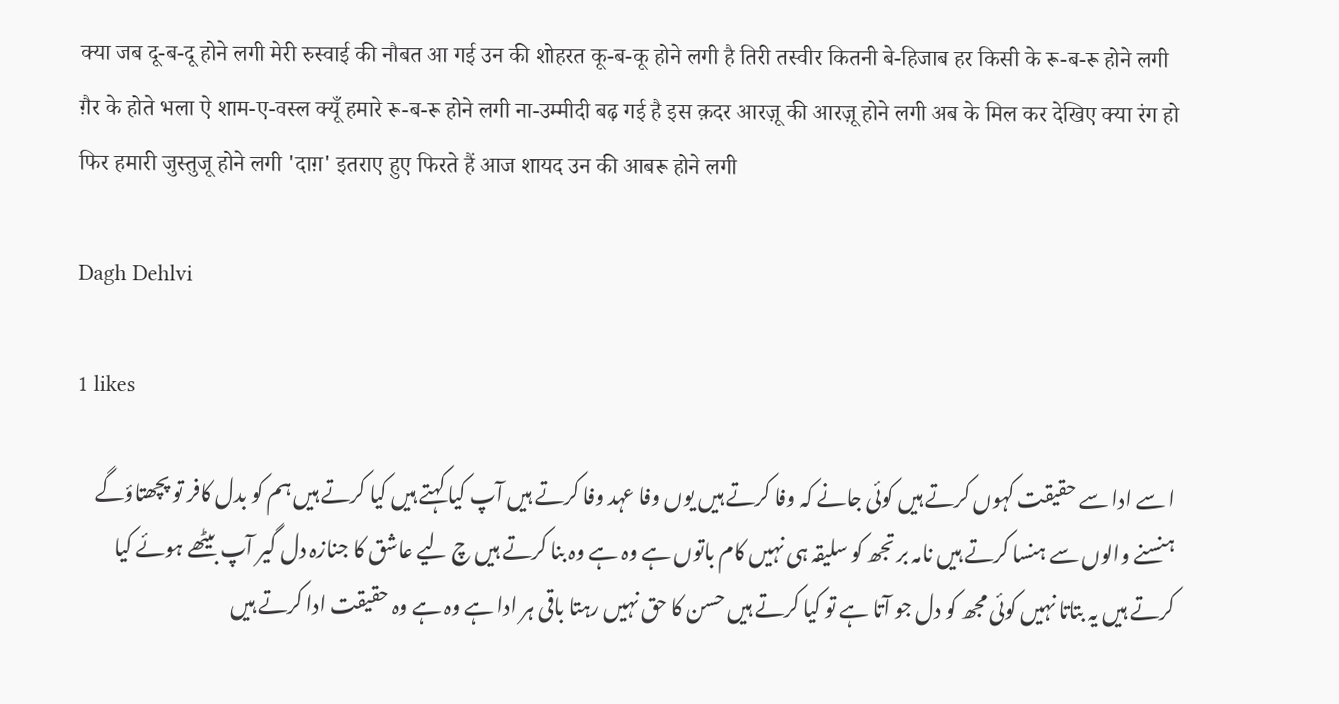क्या जब दू-ब-दू होने लगी मेरी रुस्वाई की नौबत आ गई उन की शोहरत कू-ब-कू होने लगी है तिरी तस्वीर कितनी बे-हिजाब हर किसी के रू-ब-रू होने लगी ग़ैर के होते भला ऐ शाम-ए-वस्ल क्यूँ हमारे रू-ब-रू होने लगी ना-उम्मीदी बढ़ गई है इस क़दर आरज़ू की आरज़ू होने लगी अब के मिल कर देखिए क्या रंग हो फिर हमारी जुस्तुजू होने लगी 'दाग़' इतराए हुए फिरते हैं आज शायद उन की आबरू होने लगी

Dagh Dehlvi

1 likes

ا سے ادا سے حقیقت کہوں کرتے ہیں کوئی جانے کہ وفا کرتے ہیں یوں وفا عہد وفا کرتے ہیں آپ کیا کہتے ہیں کیا کرتے ہیں ہم کو بدل کافر تو پچھتاؤگے ہنسنے والوں سے ہنسا کرتے ہیں نامہ بر تجھ کو سلیقہ ہی نہیں کام باتوں ہے وہ ہے وہ بنا کرتے ہیں چ لیے عاشق کا جنازہ دل گیر آپ بیٹھے ہوئے کیا کرتے ہیں یہ بتاتا نہیں کوئی مجھ کو دل جو آتا ہے تو کیا کرتے ہیں حسن کا حق نہیں رہتا باقی ہر ادا ہے وہ ہے وہ حقیقت ادا کرتے ہیں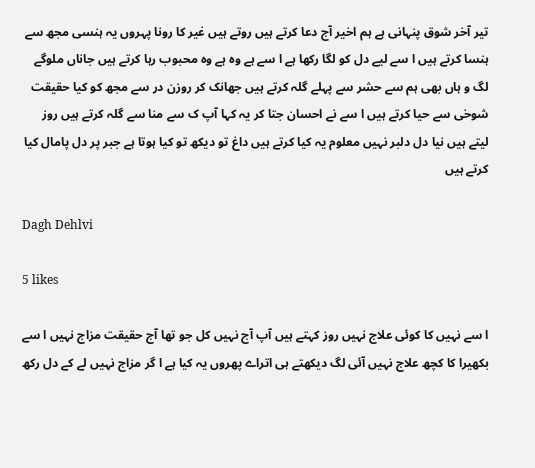تیر آخر شوق پنہانی ہے ہم اخیر آج دعا کرتے ہیں روتے ہیں غیر کا رونا پہروں یہ ہنسی مجھ سے ہنسا کرتے ہیں ا سے لیے دل کو لگا رکھا ہے ا سے ہے وہ ہے وہ محبوب رہا کرتے ہیں جاناں ملوگے لگ و ہاں بھی ہم سے حشر سے پہلے گلہ کرتے ہیں جھانک کر روزن در سے مجھ کو کیا حقیقت شوخی سے حیا کرتے ہیں ا سے نے احسان جتا کر یہ کہا آپ ک سے منا سے گلہ کرتے ہیں روز لیتے ہیں نیا دل دلبر نہیں معلوم یہ کیا کرتے ہیں داغ تو دیکھ تو کیا ہوتا ہے جبر پر دل پامال کیا کرتے ہیں

Dagh Dehlvi

5 likes

ا سے نہیں کا کوئی علاج نہیں روز کہتے ہیں آپ آج نہیں کل جو تھا آج حقیقت مزاج نہیں ا سے بکھیرا کا کچھ علاج نہیں آئی لگ دیکھتے ہی اتراے پھروں یہ کیا ہے ا گر مزاج نہیں لے کے دل رکھ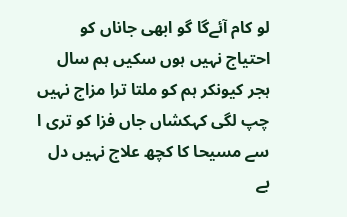لو کام آئےگا گو ابھی جاناں کو احتیاج نہیں ہوں سکیں ہم سال ہجر کیونکر ہم کو ملتا ترا مزاج نہیں چپ لگی کہکشاں جاں فزا کو تری ا سے مسیحا کا کچھ علاج نہیں دل بے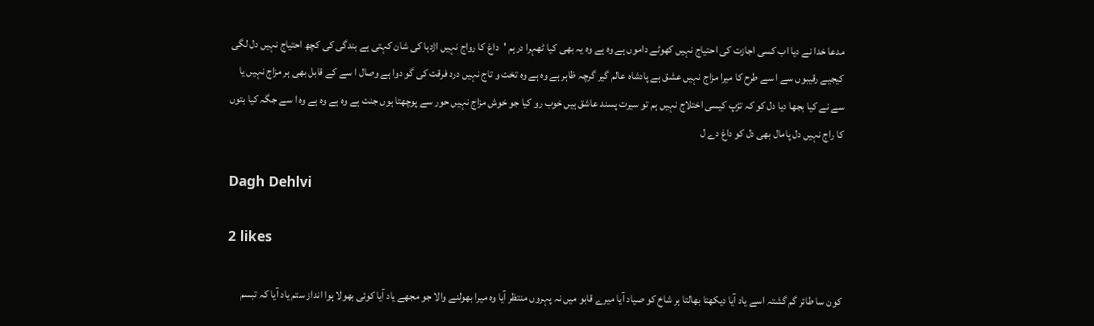مدعا خدا نے دیا اب کسی اجازت کی احتیاج نہیں کھوٹے داموں ہے وہ ہے وہ یہ بھی کیا ٹھہرا درہم 'داغ کا رواج نہیں اژدہا کی شان کہتی ہے بندگی کی کچھ احتیاج نہیں دل لگی کیجیے رقیبوں سے ا سے طرح کا میرا مزاج نہیں عشق ہے پادشاہ عالم گیر گرچہ ظاہر ہے وہ ہے وہ تخت و تاج نہیں درد فرقت کی گو دوا ہے وصال ا سے کے قابل بھی ہر مزاج نہیں یا سے نے کیا بجھا دیا دل کو کہ تڑپ کیسی اختلاج نہیں ہم تو سیرت پسند عاشق ہیں خوب رو کیا جو خوش مزاج نہیں حور سے پوچھتا ہوں جنت ہے وہ ہے وہ ہے وہ ا سے جگہ کیا بتوں کا راج نہیں دل پامال بھی دل کو داغ دے ل

Dagh Dehlvi

2 likes

کون سا طائر گم گشتہ اسے یاد آیا دیکھتا بھالتا ہر شاخ کو صیاد آیا میرے قابو میں نہ پہروں منتظر آیا وہ میرا بھولنے والا جو مجھے یاد آیا کوئی بھولا ہوا انداز ستم یاد آیا کہ تبسم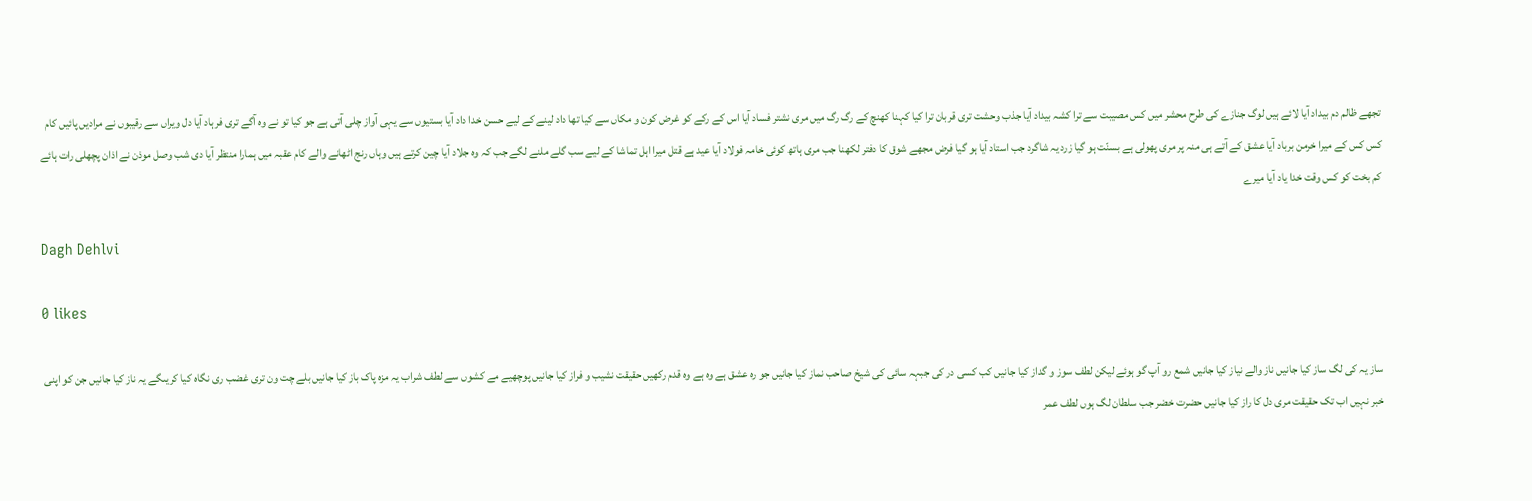تجھے ظالم دم بیداد آیا لائے ہیں لوگ جنازے کی طرح محشر میں کس مصیبت سے ترا کشہ بیداد آیا جذب وحشت تری قربان ترا کیا کہنا کھنچ کے رگ رگ میں مری نشتر فساد آیا اس کے رکے کو غرض کون و مکاں سے کیا تھا داد لینے کے لیے حسن خدا داد آیا بستیوں سے یہی آواز چلی آتی ہے جو کیا تو نے وہ آگے تری فرہاد آیا دل ویراں سے رقیبوں نے مرادیں پائیں کام کس کس کے میرا خرمن برباد آیا عشق کے آتے ہی منہ پر مری پھولی ہے بسنّت ہو گیا زرد یہ شاگرد جب استاد آیا ہو گیا فرض مجھے شوق کا دفتر لکھنا جب مری ہاتھ کوئی خامہ فولاد آیا عید ہے قتل میرا اہل تماشا کے لیے سب گلے ملنے لگے جب کہ وہ جلاد آیا چین کرتے ہیں وہاں رنج اٹھانے والے کام عقبہ میں ہمارا منتظر آیا دی شب وصل موذن نے اذان پچھلی رات ہائے کم بخت کو کس وقت خدا یاد آیا میرے

Dagh Dehlvi

0 likes

ساز یہ کی لگ ساز کیا جانیں ناز والے نیاز کیا جانیں شمع رو آپ گو ہوئے لیکن لطف سوز و گداز کیا جانیں کب کسی در کی جبہہ سائی کی شیخ صاحب نماز کیا جانیں جو رہ عشق ہے وہ ہے وہ قدم رکھیں حقیقت نشیب و فراز کیا جانیں پوچھیے مے کشوں سے لطف شراب یہ مزہ پاک باز کیا جانیں بلے چت ون تری غضب ری نگاہ کیا کریںگے یہ ناز کیا جانیں جن کو اپنی خبر نہیں اب تک حقیقت مری دل کا راز کیا جانیں حضرت خضر جب سلطان لگ ہوں لطف عمر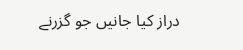دراز کیا جانیں جو گزرنے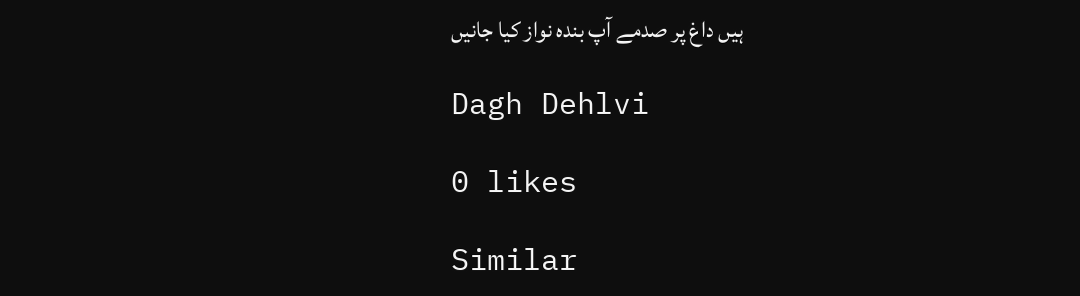ہیں داغ پر صدمے آپ بندہ نواز کیا جانیں

Dagh Dehlvi

0 likes

Similar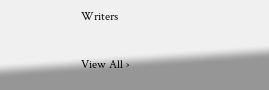Writers

View All ›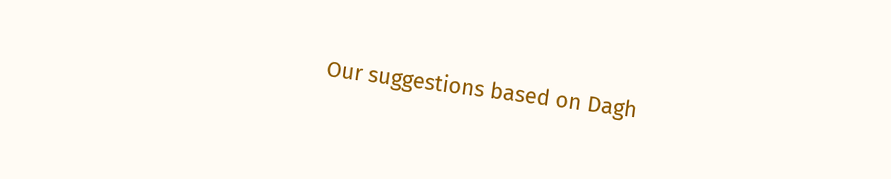Our suggestions based on Dagh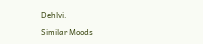Dehlvi.

Similar Moods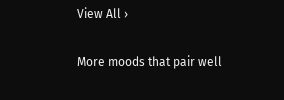View All ›

More moods that pair well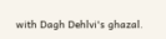with Dagh Dehlvi's ghazal.